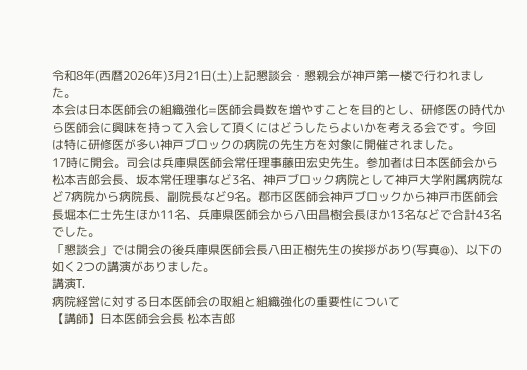令和8年(西暦2026年)3月21日(土)上記懇談会・懇親会が神戸第一楼で行われました。
本会は日本医師会の組織強化=医師会員数を増やすことを目的とし、研修医の時代から医師会に興味を持って入会して頂くにはどうしたらよいかを考える会です。今回は特に研修医が多い神戸ブロックの病院の先生方を対象に開催されました。
17時に開会。司会は兵庫県医師会常任理事藤田宏史先生。参加者は日本医師会から松本吉郎会長、坂本常任理事など3名、神戸ブロック病院として神戸大学附属病院など7病院から病院長、副院長など9名。郡市区医師会神戸ブロックから神戸市医師会長堀本仁士先生ほか11名、兵庫県医師会から八田昌樹会長ほか13名などで合計43名でした。
「懇談会」では開会の後兵庫県医師会長八田正樹先生の挨拶があり(写真@)、以下の如く2つの講演がありました。
講演T.
病院経営に対する日本医師会の取組と組織強化の重要性について
【講師】日本医師会会長 松本吉郎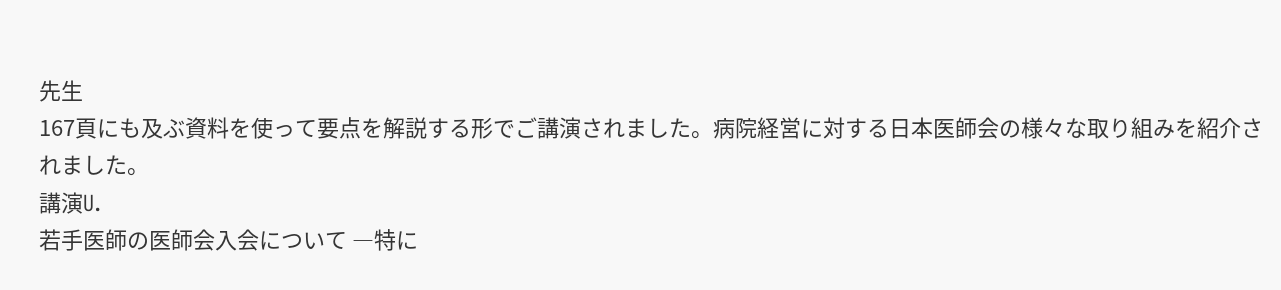先生
167頁にも及ぶ資料を使って要点を解説する形でご講演されました。病院経営に対する日本医師会の様々な取り組みを紹介されました。
講演U.
若手医師の医師会入会について ―特に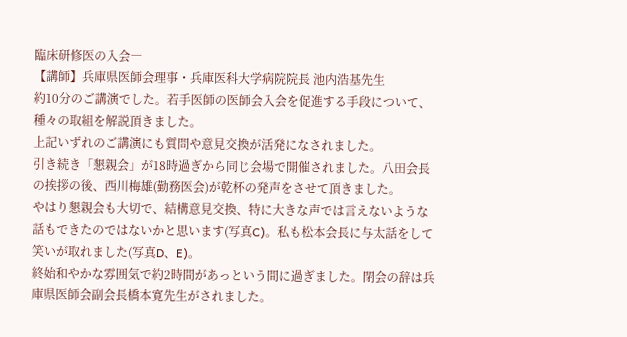臨床研修医の入会―
【講師】兵庫県医師会理事・兵庫医科大学病院院長 池内浩基先生
約10分のご講演でした。若手医師の医師会入会を促進する手段について、種々の取組を解説頂きました。
上記いずれのご講演にも質問や意見交換が活発になされました。
引き続き「懇親会」が18時過ぎから同じ会場で開催されました。八田会長の挨拶の後、西川梅雄(勤務医会)が乾杯の発声をさせて頂きました。
やはり懇親会も大切で、結構意見交換、特に大きな声では言えないような話もできたのではないかと思います(写真C)。私も松本会長に与太話をして笑いが取れました(写真D、E)。
終始和やかな雰囲気で約2時間があっという間に過ぎました。閉会の辞は兵庫県医師会副会長橋本寛先生がされました。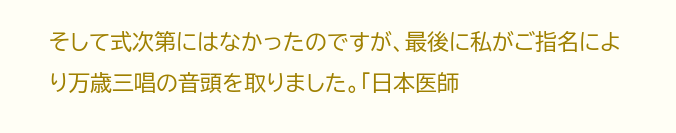そして式次第にはなかったのですが、最後に私がご指名により万歳三唱の音頭を取りました。「日本医師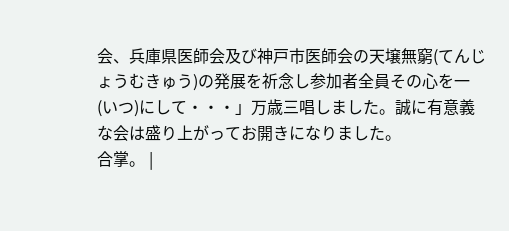会、兵庫県医師会及び神戸市医師会の天壌無窮(てんじょうむきゅう)の発展を祈念し参加者全員その心を一(いつ)にして・・・」万歳三唱しました。誠に有意義な会は盛り上がってお開きになりました。
合掌。 |